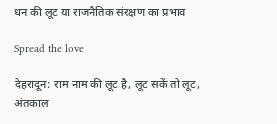धन की लूट या राजनैतिक संरक्षण का प्रभाव

Spread the love

देहरादून: राम नाम की लूट है, लूट सकें तो लूट, अंतकाल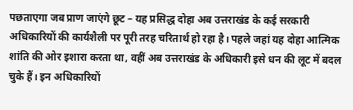पछताएगा जब प्राण जाएंगे छूट – यह प्रसिद्ध दोहा अब उत्तराखंड के कई सरकारी अधिकारियों की कार्यशैली पर पूरी तरह चरितार्थ हो रहा है। पहले जहां यह दोहा आत्मिक शांति की ओर इशारा करता था, वहीं अब उत्तराखंड के अधिकारी इसे धन की लूट में बदल चुके हैं। इन अधिकारियों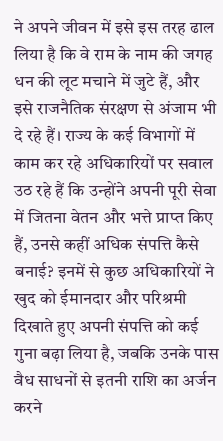ने अपने जीवन में इसे इस तरह ढाल लिया है कि वे राम के नाम की जगह धन की लूट मचाने में जुटे हैं, और इसे राजनैतिक संरक्षण से अंजाम भी दे रहे हैं। राज्य के कई विभागों में काम कर रहे अधिकारियों पर सवाल उठ रहे हैं कि उन्होंने अपनी पूरी सेवा में जितना वेतन और भत्ते प्राप्त किए हैं, उनसे कहीं अधिक संपत्ति कैसे बनाई? इनमें से कुछ अधिकारियों ने खुद को ईमानदार और परिश्रमी दिखाते हुए अपनी संपत्ति को कई गुना बढ़ा लिया है, जबकि उनके पास वैध साधनों से इतनी राशि का अर्जन करने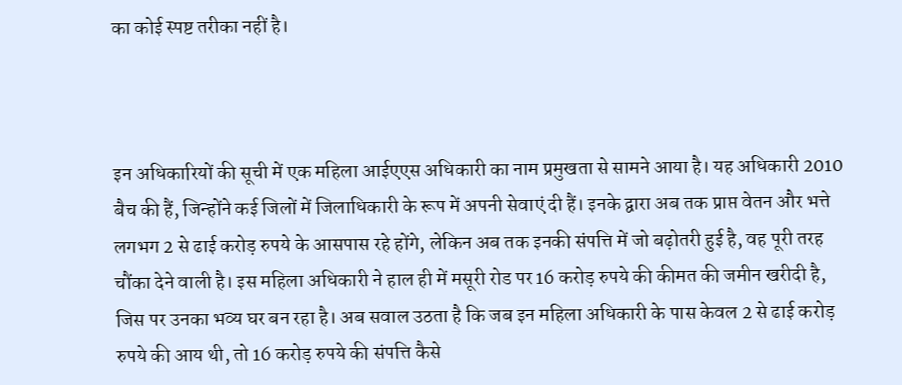का कोई स्पष्ट तरीका नहीं है।



इन अधिकारियों की सूची में एक महिला आईएएस अधिकारी का नाम प्रमुखता से सामने आया है। यह अधिकारी 2010 बैच की हैं, जिन्होंने कई जिलों में जिलाधिकारी के रूप में अपनी सेवाएं दी हैं। इनके द्वारा अब तक प्राप्त वेतन और भत्ते लगभग 2 से ढाई करोड़ रुपये के आसपास रहे होंगे, लेकिन अब तक इनकी संपत्ति में जो बढ़ोतरी हुई है, वह पूरी तरह चौंका देने वाली है। इस महिला अधिकारी ने हाल ही में मसूरी रोड पर 16 करोड़ रुपये की कीमत की जमीन खरीदी है, जिस पर उनका भव्य घर बन रहा है। अब सवाल उठता है कि जब इन महिला अधिकारी के पास केवल 2 से ढाई करोड़ रुपये की आय थी, तो 16 करोड़ रुपये की संपत्ति कैसे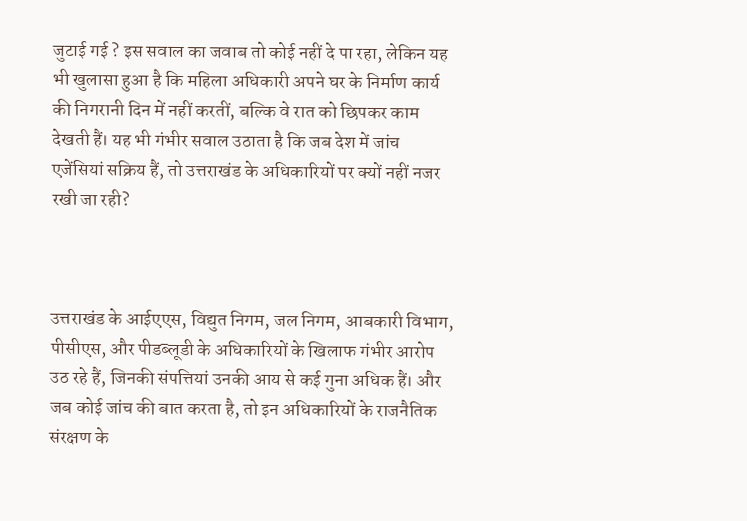जुटाई गई ? इस सवाल का जवाब तो कोई नहीं दे पा रहा, लेकिन यह भी खुलासा हुआ है कि महिला अधिकारी अपने घर के निर्माण कार्य की निगरानी दिन में नहीं करतीं, बल्कि वे रात को छिपकर काम देखती हैं। यह भी गंभीर सवाल उठाता है कि जब देश में जांच एजेंसियां सक्रिय हैं, तो उत्तराखंड के अधिकारियों पर क्यों नहीं नजर रखी जा रही?



उत्तराखंड के आईएएस, विद्युत निगम, जल निगम, आबकारी विभाग, पीसीएस, और पीडब्लूडी के अधिकारियों के खिलाफ गंभीर आरोप उठ रहे हैं, जिनकी संपत्तियां उनकी आय से कई गुना अधिक हैं। और जब कोई जांच की बात करता है, तो इन अधिकारियों के राजनैतिक संरक्षण के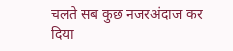चलते सब कुछ नजरअंदाज कर दिया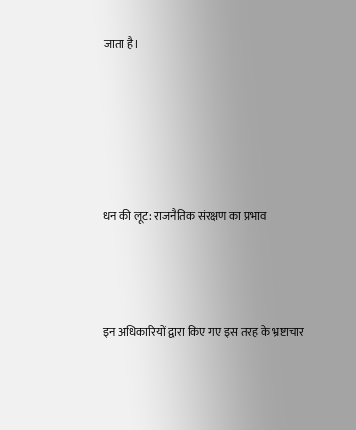जाता है।





धन की लूट: राजनैतिक संरक्षण का प्रभाव



इन अधिकारियों द्वारा किए गए इस तरह के भ्रष्टाचार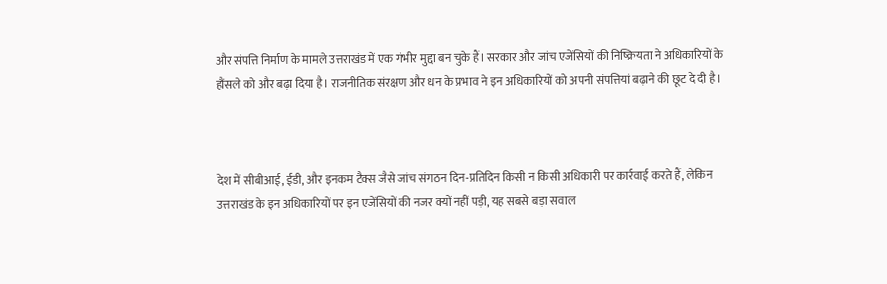और संपत्ति निर्माण के मामले उत्तराखंड में एक गंभीर मुद्दा बन चुके हैं। सरकार और जांच एजेंसियों की निष्क्रियता ने अधिकारियों के हौंसले को और बढ़ा दिया है। राजनीतिक संरक्षण और धन के प्रभाव ने इन अधिकारियों को अपनी संपत्तियां बढ़ाने की छूट दे दी है।



देश में सीबीआई, ईडी, और इनकम टैक्स जैसे जांच संगठन दिन-प्रतिदिन किसी न किसी अधिकारी पर कार्रवाई करते हैं, लेकिन उत्तराखंड के इन अधिकारियों पर इन एजेंसियों की नजर क्यों नहीं पड़ी, यह सबसे बड़ा सवाल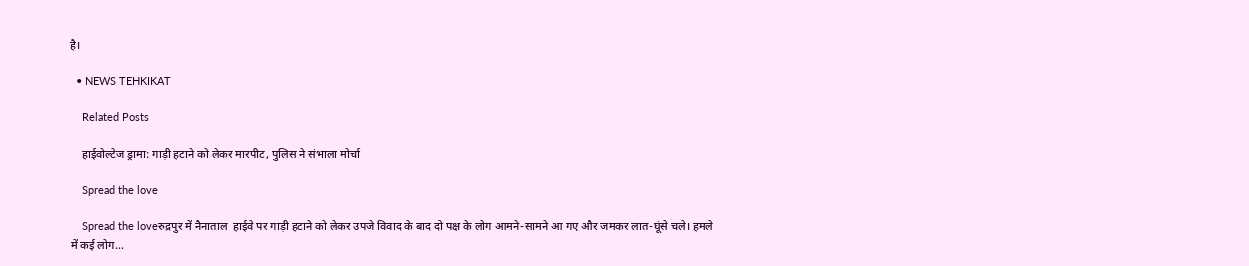है।

  • NEWS TEHKIKAT

    Related Posts

    हाईवोल्टेज ड्रामा: गाड़ी हटाने को लेकर मारपीट, पुलिस ने संभाला मोर्चा

    Spread the love

    Spread the loveरुद्रपुर में नैनाताल  हाईवे पर गाड़ी हटाने को लेकर उपजे विवाद के बाद दो पक्ष के लोग आमने-सामने आ गए और जमकर लात-घूंसे चले। हमले में कई लोग…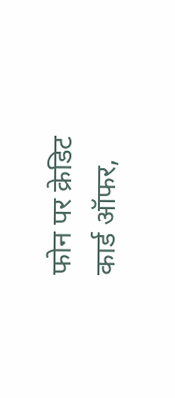फोन पर क्रेडिट कार्ड ऑफर,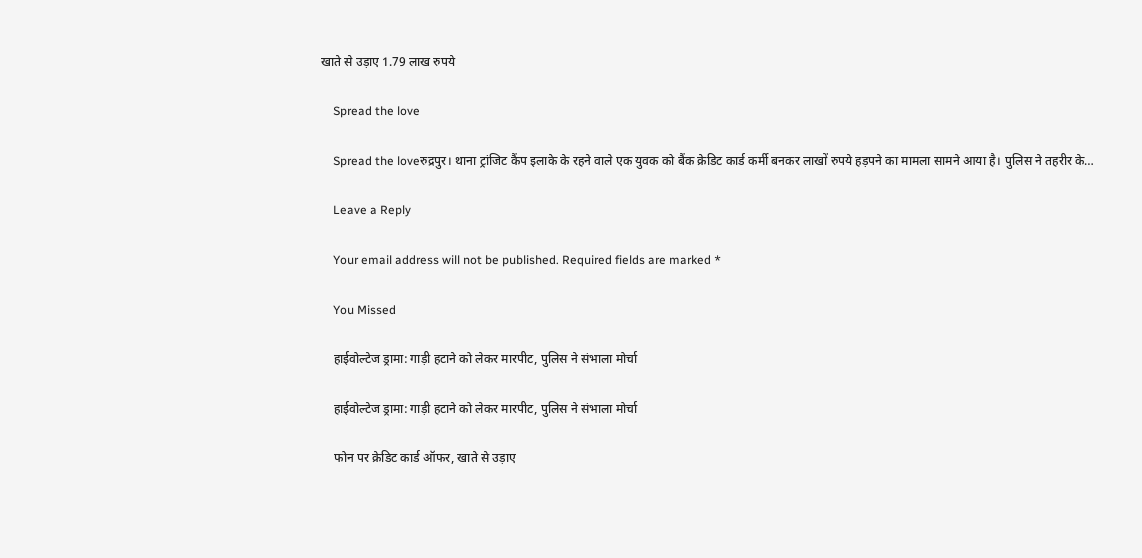खाते से उड़ाए 1.79 लाख रुपये

    Spread the love

    Spread the loveरुद्रपुर। थाना ट्रांजिट कैंप इलाके के रहने वाले एक युवक को बैंक क्रेडिट कार्ड कर्मी बनकर लाखों रुपये हड़पने का मामला सामने आया है। पुलिस ने तहरीर के…

    Leave a Reply

    Your email address will not be published. Required fields are marked *

    You Missed

    हाईवोल्टेज ड्रामा: गाड़ी हटाने को लेकर मारपीट, पुलिस ने संभाला मोर्चा

    हाईवोल्टेज ड्रामा: गाड़ी हटाने को लेकर मारपीट, पुलिस ने संभाला मोर्चा

    फोन पर क्रेडिट कार्ड ऑफर, खाते से उड़ाए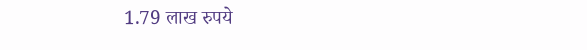1.79 लाख रुपये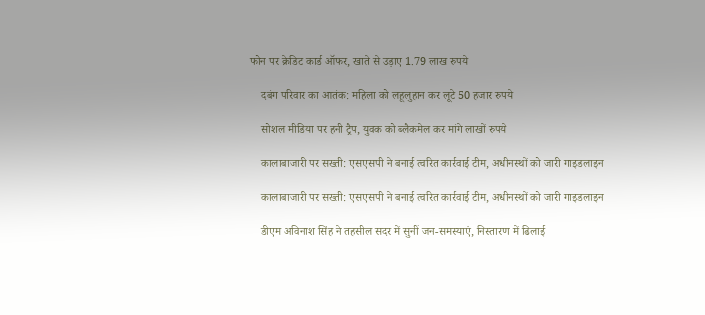फोन पर क्रेडिट कार्ड ऑफर, खाते से उड़ाए 1.79 लाख रुपये

    दबंग परिवार का आतंक: महिला को लहूलुहान कर लूटे 50 हजार रुपये

    सोशल मीडिया पर हनी ट्रैप, युवक को ब्लैकमेल कर मांगे लाखों रुपये

    कालाबाजारी पर सख्ती: एसएसपी ने बनाई त्वरित कार्रवाई टीम, अधीनस्थों को जारी गाइडलाइन

    कालाबाजारी पर सख्ती: एसएसपी ने बनाई त्वरित कार्रवाई टीम, अधीनस्थों को जारी गाइडलाइन

    डीएम अविनाश सिंह ने तहसील सदर में सुनीं जन-समस्याएं, निस्तारण में ढिलाई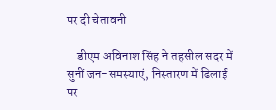पर दी चेतावनी

    डीएम अविनाश सिंह ने तहसील सदर में सुनीं जन-समस्याएं, निस्तारण में ढिलाई पर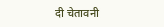दी चेतावनी